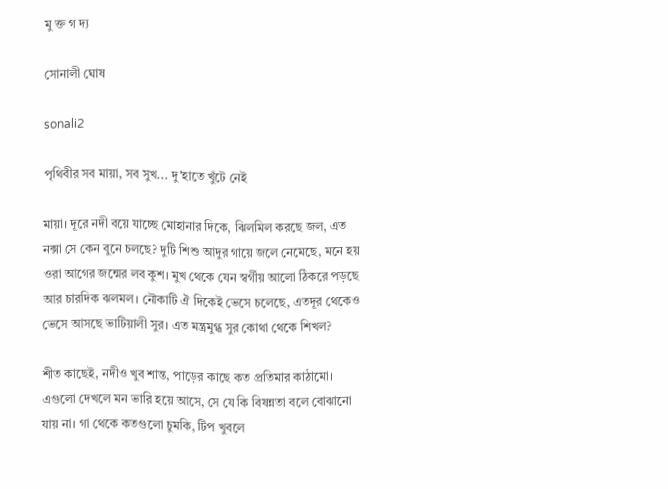মু ক্ত গ দ্য

সোনালী ঘোষ

sonali2

পৃথিবীর সব মায়া, সব সুখ... দু'হাতে খুঁটে নেই

মায়া। দূরে নদী বয়ে যাচ্ছে মোহানার দিকে, ঝিলমিল ক‍রছে জল, এত নক্সা সে কেন বুনে চলছে? দুটি শিশু আদুর গায়ে জলে নেমেছে, মনে হয় ওরা আগের জন্মের লব কুশ। মুখ থেকে যেন স্বর্গীয় আলো ঠিকরে পড়ছে আর চারদিক ঝলমল। নৌকাটি ঐ দিকেই ভেসে চলেছে, এতদূর থেকেও ভেসে আসছে ভাটিয়ালী সুর। এত মন্ত্রমুগ্ধ সুর কোথা থেকে শিখল?

শীত কাছেই, নদীও খুব শান্ত, পাড়ের কাছে কত প্রতিমার কাঠামো। এগুলো দেখলে মন ভারি হয়ে আসে, সে যে কি বিষন্নতা বলে বোঝানো যায় না। গা থেকে কতগুলো চুমকি, টিপ খুবলে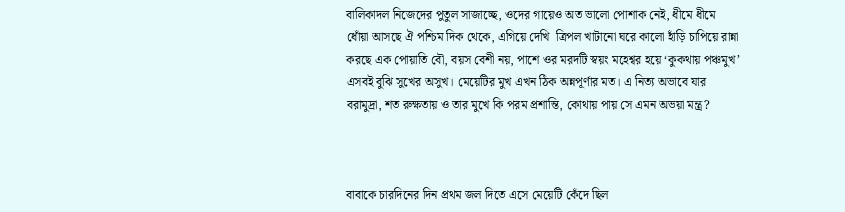বালিকাদল নিজেদের পুতুল সাজাচ্ছে, ওদের গায়েও অত ভালো পোশাক নেই, ধীমে ধীমে  ধোঁয়া আসছে ঐ পশ্চিম দিক থেকে, এগিয়ে দেখি  ত্রিপল খাটানো ঘরে কালো হাঁড়ি চাপিয়ে রান্না করছে এক পোয়াতি বৌ, বয়স বেশী নয়, পাশে ওর মরদটি স্বয়ং মহেশ্বর হয়ে ‘কুকথায় পঞ্চমুখ’ এসবই বুঝি সুখের অসুখ। মেয়েটির মুখ এখন ঠিক অন্নপূর্ণার মত। এ নিত্য অভাবে যার বরামুদ্রা, শত রুক্ষতায় ও তার মুখে কি পরম প্রশান্তি, কোথায় পায় সে এমন অভয়া মন্ত্র?



বাবাকে চারদিনের দিন প্রথম জল দিতে এসে মেয়েটি কেঁদে ছিল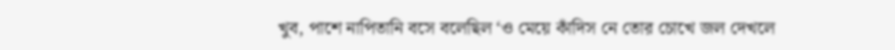খুব, পাশে নাপিতানি বসে বলেছিল ‘ও মেয়ে কাঁদিস নে তোর চোখে জল দেখলে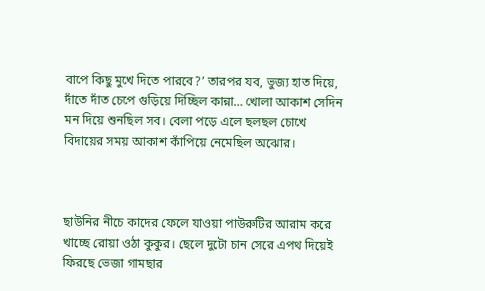বাপে কিছু মুখে দিতে পারবে?’ তারপর যব, ভুজ্য হাত দিয়ে, দাঁতে দাঁত চেপে গুড়িয়ে দিচ্ছিল কান্না… খোলা আকাশ সেদিন মন দিয়ে শুনছিল সব। বেলা পড়ে এলে ছলছল চোখে বিদায়ের সময় আকাশ কাঁপিয়ে নেমেছিল অঝোর।



ছাউনির নীচে কাদের ফেলে যাওয়া পাউরুটির আরাম করে খাচ্ছে রোয়া ওঠা কুকুর। ছেলে দুটো চান সেরে এপথ দিয়েই ফিরছে ভেজা গামছার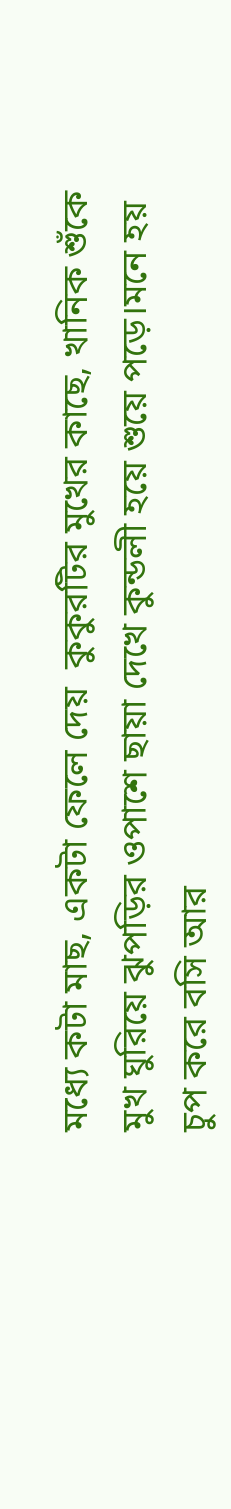মধ‍্যে কটা মাছ, একটা ফেলে দেয়  কুকুরটির মুখের কাছে, খানিক শুঁকে মুখ ঘুরিয়ে ঝুপড়ির ওপাশে ছায়া দেখে কুন্ডলী হয়ে শুয়ে পড়ে।মনে হয় চুপ করে বসি আর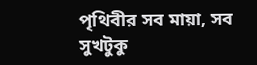পৃথিবীর সব মায়া, সব সুখটুকু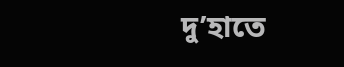দু’হাতে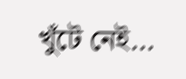খুঁটে নেই…